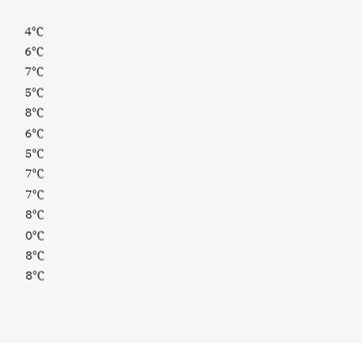4℃
6℃
7℃
5℃
8℃
6℃
5℃
7℃
7℃
8℃
0℃
8℃
8℃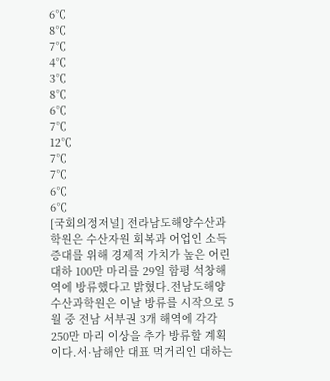6℃
8℃
7℃
4℃
3℃
8℃
6℃
7℃
12℃
7℃
7℃
6℃
6℃
[국회의정저널] 전라남도해양수산과학원은 수산자원 회복과 어업인 소득 증대를 위해 경제적 가치가 높은 어린 대하 100만 마리를 29일 함평 석창해역에 방류했다고 밝혔다.전남도해양수산과학원은 이날 방류를 시작으로 5월 중 전남 서부권 3개 해역에 각각 250만 마리 이상을 추가 방류할 계획이다.서·남해안 대표 먹거리인 대하는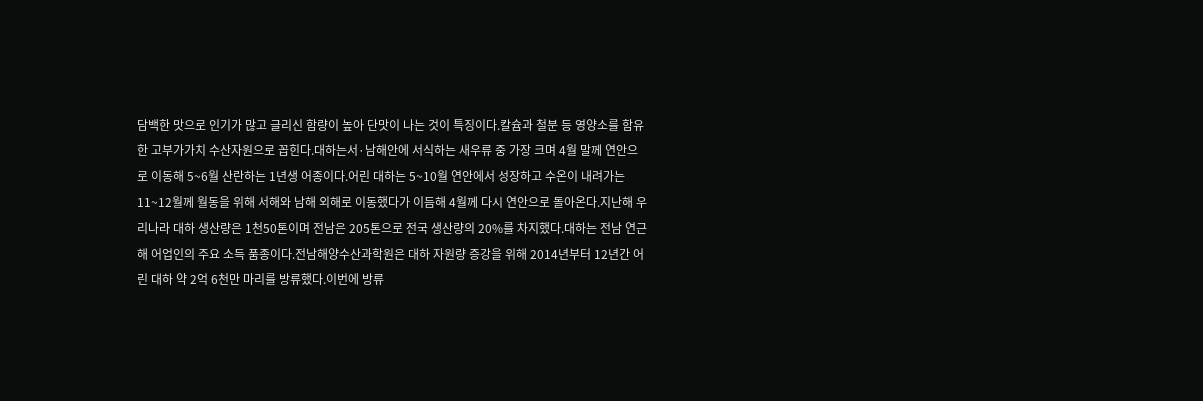담백한 맛으로 인기가 많고 글리신 함량이 높아 단맛이 나는 것이 특징이다.칼슘과 철분 등 영양소를 함유한 고부가가치 수산자원으로 꼽힌다.대하는서·남해안에 서식하는 새우류 중 가장 크며 4월 말께 연안으로 이동해 5~6월 산란하는 1년생 어종이다.어린 대하는 5~10월 연안에서 성장하고 수온이 내려가는 11~12월께 월동을 위해 서해와 남해 외해로 이동했다가 이듬해 4월께 다시 연안으로 돌아온다.지난해 우리나라 대하 생산량은 1천50톤이며 전남은 205톤으로 전국 생산량의 20%를 차지했다.대하는 전남 연근해 어업인의 주요 소득 품종이다.전남해양수산과학원은 대하 자원량 증강을 위해 2014년부터 12년간 어린 대하 약 2억 6천만 마리를 방류했다.이번에 방류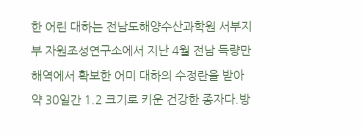한 어린 대하는 전남도해양수산과학원 서부지부 자원조성연구소에서 지난 4월 전남 득량만 해역에서 확보한 어미 대하의 수정란을 받아 약 30일간 1.2 크기로 키운 건강한 종자다.방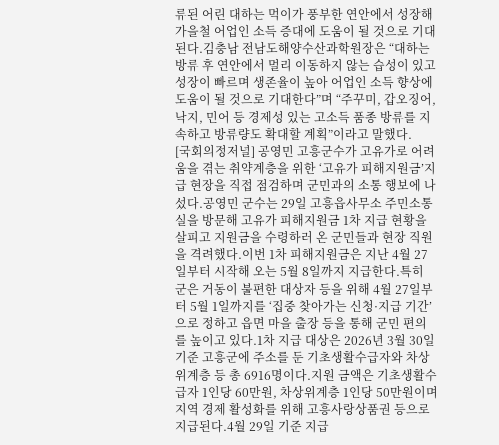류된 어린 대하는 먹이가 풍부한 연안에서 성장해 가을철 어업인 소득 증대에 도움이 될 것으로 기대된다.김충남 전남도해양수산과학원장은 “대하는 방류 후 연안에서 멀리 이동하지 않는 습성이 있고 성장이 빠르며 생존율이 높아 어업인 소득 향상에 도움이 될 것으로 기대한다”며 “주꾸미, 갑오징어, 낙지, 민어 등 경제성 있는 고소득 품종 방류를 지속하고 방류량도 확대할 계획”이라고 말했다.
[국회의정저널] 공영민 고흥군수가 고유가로 어려움을 겪는 취약계층을 위한 ‘고유가 피해지원금’지급 현장을 직접 점검하며 군민과의 소통 행보에 나섰다.공영민 군수는 29일 고흥읍사무소 주민소통실을 방문해 고유가 피해지원금 1차 지급 현황을 살피고 지원금을 수령하러 온 군민들과 현장 직원을 격려했다.이번 1차 피해지원금은 지난 4월 27일부터 시작해 오는 5월 8일까지 지급한다.특히 군은 거동이 불편한 대상자 등을 위해 4월 27일부터 5월 1일까지를 ‘집중 찾아가는 신청·지급 기간’ 으로 정하고 읍면 마을 출장 등을 통해 군민 편의를 높이고 있다.1차 지급 대상은 2026년 3월 30일 기준 고흥군에 주소를 둔 기초생활수급자와 차상위계층 등 총 6916명이다.지원 금액은 기초생활수급자 1인당 60만원, 차상위계층 1인당 50만원이며 지역 경제 활성화를 위해 고흥사랑상품권 등으로 지급된다.4월 29일 기준 지급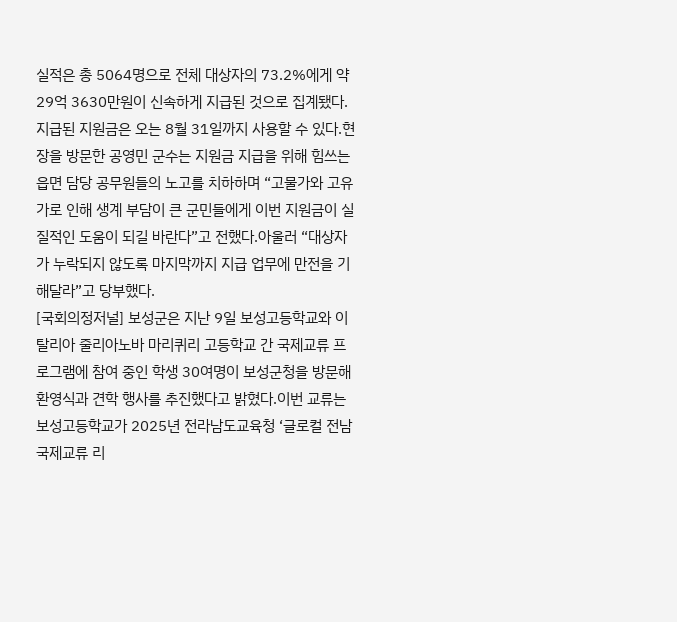실적은 총 5064명으로 전체 대상자의 73.2%에게 약 29억 3630만원이 신속하게 지급된 것으로 집계됐다.지급된 지원금은 오는 8월 31일까지 사용할 수 있다.현장을 방문한 공영민 군수는 지원금 지급을 위해 힘쓰는 읍면 담당 공무원들의 노고를 치하하며 “고물가와 고유가로 인해 생계 부담이 큰 군민들에게 이번 지원금이 실질적인 도움이 되길 바란다”고 전했다.아울러 “대상자가 누락되지 않도록 마지막까지 지급 업무에 만전을 기해달라”고 당부했다.
[국회의정저널] 보성군은 지난 9일 보성고등학교와 이탈리아 줄리아노바 마리퀴리 고등학교 간 국제교류 프로그램에 참여 중인 학생 30여명이 보성군청을 방문해 환영식과 견학 행사를 추진했다고 밝혔다.이번 교류는 보성고등학교가 2025년 전라남도교육청 ‘글로컬 전남 국제교류 리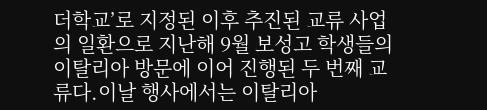더학교’로 지정된 이후 추진된 교류 사업의 일환으로 지난해 9월 보성고 학생들의 이탈리아 방문에 이어 진행된 두 번째 교류다.이날 행사에서는 이탈리아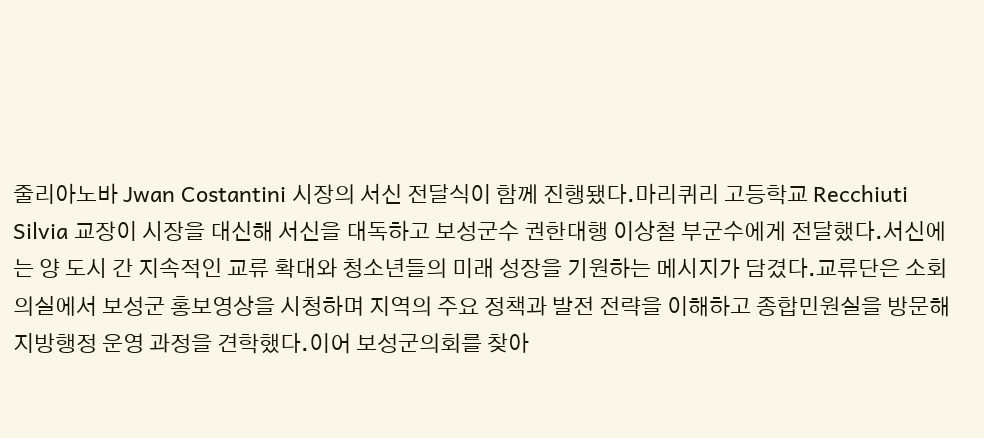줄리아노바 Jwan Costantini 시장의 서신 전달식이 함께 진행됐다.마리퀴리 고등학교 Recchiuti Silvia 교장이 시장을 대신해 서신을 대독하고 보성군수 권한대행 이상철 부군수에게 전달했다.서신에는 양 도시 간 지속적인 교류 확대와 청소년들의 미래 성장을 기원하는 메시지가 담겼다.교류단은 소회의실에서 보성군 홍보영상을 시청하며 지역의 주요 정책과 발전 전략을 이해하고 종합민원실을 방문해 지방행정 운영 과정을 견학했다.이어 보성군의회를 찾아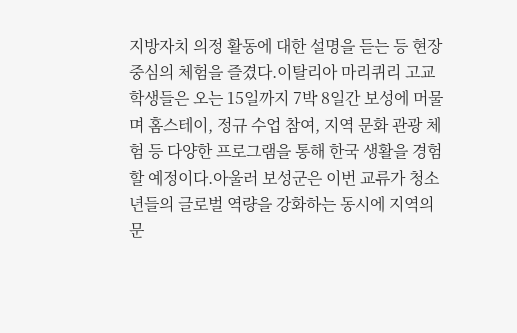지방자치 의정 활동에 대한 설명을 듣는 등 현장 중심의 체험을 즐겼다.이탈리아 마리퀴리 고교 학생들은 오는 15일까지 7박 8일간 보성에 머물며 홈스테이, 정규 수업 참여, 지역 문화 관광 체험 등 다양한 프로그램을 통해 한국 생활을 경험할 예정이다.아울러 보성군은 이번 교류가 청소년들의 글로벌 역량을 강화하는 동시에 지역의 문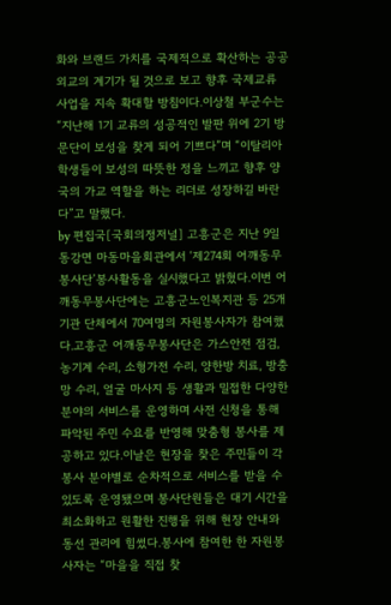화와 브랜드 가치를 국제적으로 확산하는 공공외교의 계기가 될 것으로 보고 향후 국제교류 사업을 지속 확대할 방침이다.이상철 부군수는 “지난해 1기 교류의 성공적인 발판 위에 2기 방문단이 보성을 찾게 되어 기쁘다”며 “이탈리아 학생들이 보성의 따뜻한 정을 느끼고 향후 양국의 가교 역할을 하는 리더로 성장하길 바란다”고 말했다.
by 편집국[국회의정저널] 고흥군은 지난 9일 동강면 마동마을회관에서 ‘제274회 어깨동무봉사단’봉사활동을 실시했다고 밝혔다.이번 어깨동무봉사단에는 고흥군노인복지관 등 25개 기관 단체에서 70여명의 자원봉사자가 참여했다.고흥군 어깨동무봉사단은 가스안전 점검, 농기계 수리, 소형가전 수리, 양한방 치료, 방충망 수리, 얼굴 마사지 등 생활과 밀접한 다양한 분야의 서비스를 운영하며 사전 신청을 통해 파악된 주민 수요를 반영해 맞춤형 봉사를 제공하고 있다.이날은 현장을 찾은 주민들이 각 봉사 분야별로 순차적으로 서비스를 받을 수 있도록 운영됐으며 봉사단원들은 대기 시간을 최소화하고 원활한 진행을 위해 현장 안내와 동선 관리에 힘썼다.봉사에 참여한 한 자원봉사자는 “마을을 직접 찾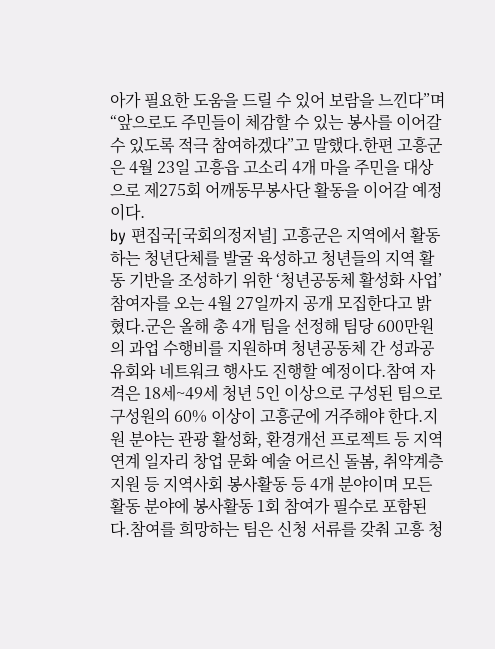아가 필요한 도움을 드릴 수 있어 보람을 느낀다”며 “앞으로도 주민들이 체감할 수 있는 봉사를 이어갈 수 있도록 적극 참여하겠다”고 말했다.한편 고흥군은 4월 23일 고흥읍 고소리 4개 마을 주민을 대상으로 제275회 어깨동무봉사단 활동을 이어갈 예정이다.
by 편집국[국회의정저널] 고흥군은 지역에서 활동하는 청년단체를 발굴 육성하고 청년들의 지역 활동 기반을 조성하기 위한 ‘청년공동체 활성화 사업’ 참여자를 오는 4월 27일까지 공개 모집한다고 밝혔다.군은 올해 총 4개 팀을 선정해 팀당 600만원의 과업 수행비를 지원하며 청년공동체 간 성과공유회와 네트워크 행사도 진행할 예정이다.참여 자격은 18세~49세 청년 5인 이상으로 구성된 팀으로 구성원의 60% 이상이 고흥군에 거주해야 한다.지원 분야는 관광 활성화, 환경개선 프로젝트 등 지역 연계 일자리 창업 문화 예술 어르신 돌봄, 취약계층 지원 등 지역사회 봉사활동 등 4개 분야이며 모든 활동 분야에 봉사활동 1회 참여가 필수로 포함된다.참여를 희망하는 팀은 신청 서류를 갖춰 고흥 청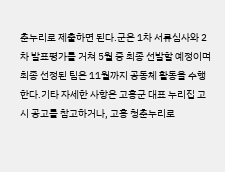춘누리로 제출하면 된다.군은 1차 서류심사와 2차 발표평가를 거쳐 5월 중 최종 선발할 예정이며 최종 선정된 팀은 11월까지 공동체 활동을 수행한다.기타 자세한 사항은 고흥군 대표 누리집 고시 공고를 참고하거나, 고흥 청춘누리로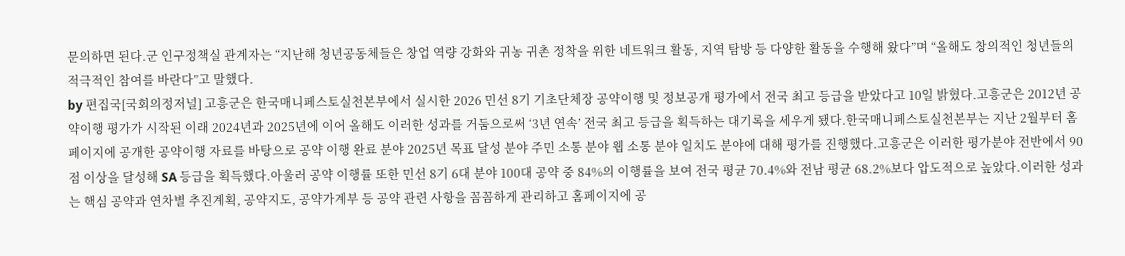문의하면 된다.군 인구정책실 관계자는 “지난해 청년공동체들은 창업 역량 강화와 귀농 귀촌 정착을 위한 네트워크 활동, 지역 탐방 등 다양한 활동을 수행해 왔다”며 “올해도 창의적인 청년들의 적극적인 참여를 바란다”고 말했다.
by 편집국[국회의정저널] 고흥군은 한국매니페스토실천본부에서 실시한 2026 민선 8기 기초단체장 공약이행 및 정보공개 평가에서 전국 최고 등급을 받았다고 10일 밝혔다.고흥군은 2012년 공약이행 평가가 시작된 이래 2024년과 2025년에 이어 올해도 이러한 성과를 거둠으로써 ‘3년 연속’ 전국 최고 등급을 획득하는 대기록을 세우게 됐다.한국매니페스토실천본부는 지난 2월부터 홈페이지에 공개한 공약이행 자료를 바탕으로 공약 이행 완료 분야 2025년 목표 달성 분야 주민 소통 분야 웹 소통 분야 일치도 분야에 대해 평가를 진행했다.고흥군은 이러한 평가분야 전반에서 90점 이상을 달성해 SA 등급을 획득했다.아울러 공약 이행률 또한 민선 8기 6대 분야 100대 공약 중 84%의 이행률을 보여 전국 평균 70.4%와 전남 평균 68.2%보다 압도적으로 높았다.이러한 성과는 핵심 공약과 연차별 추진계획, 공약지도, 공약가계부 등 공약 관련 사항을 꼼꼼하게 관리하고 홈페이지에 공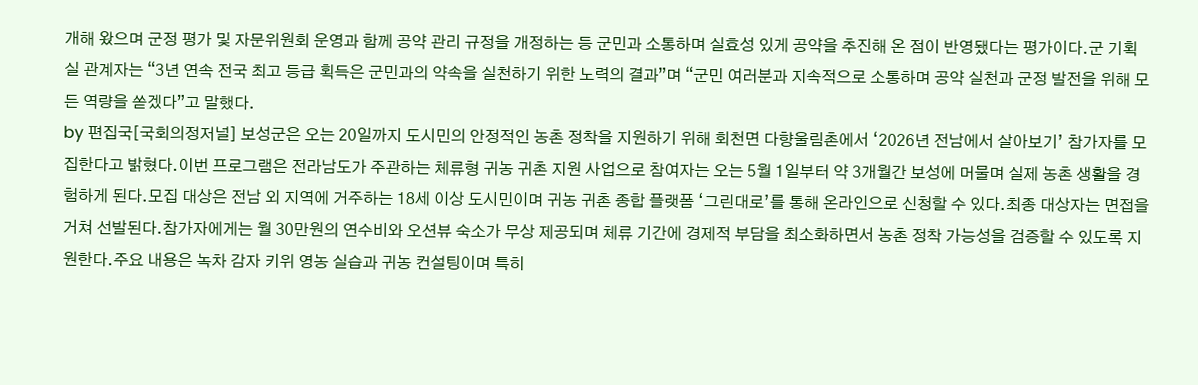개해 왔으며 군정 평가 및 자문위원회 운영과 함께 공약 관리 규정을 개정하는 등 군민과 소통하며 실효성 있게 공약을 추진해 온 점이 반영됐다는 평가이다.군 기획실 관계자는 “3년 연속 전국 최고 등급 획득은 군민과의 약속을 실천하기 위한 노력의 결과”며 “군민 여러분과 지속적으로 소통하며 공약 실천과 군정 발전을 위해 모든 역량을 쏟겠다”고 말했다.
by 편집국[국회의정저널] 보성군은 오는 20일까지 도시민의 안정적인 농촌 정착을 지원하기 위해 회천면 다향울림촌에서 ‘2026년 전남에서 살아보기’ 참가자를 모집한다고 밝혔다.이번 프로그램은 전라남도가 주관하는 체류형 귀농 귀촌 지원 사업으로 참여자는 오는 5월 1일부터 약 3개월간 보성에 머물며 실제 농촌 생활을 경험하게 된다.모집 대상은 전남 외 지역에 거주하는 18세 이상 도시민이며 귀농 귀촌 종합 플랫폼 ‘그린대로’를 통해 온라인으로 신청할 수 있다.최종 대상자는 면접을 거쳐 선발된다.참가자에게는 월 30만원의 연수비와 오션뷰 숙소가 무상 제공되며 체류 기간에 경제적 부담을 최소화하면서 농촌 정착 가능성을 검증할 수 있도록 지원한다.주요 내용은 녹차 감자 키위 영농 실습과 귀농 컨설팅이며 특히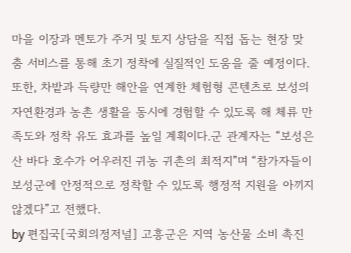마을 이장과 멘토가 주거 및 토지 상담을 직접 돕는 현장 맞춤 서비스를 통해 초기 정착에 실질적인 도움을 줄 예정이다.또한, 차밭과 득량만 해안을 연계한 체험형 콘텐츠로 보성의 자연환경과 농촌 생활을 동시에 경험할 수 있도록 해 체류 만족도와 정착 유도 효과를 높일 계획이다.군 관계자는 “보성은 산 바다 호수가 어우러진 귀농 귀촌의 최적지”며 “참가자들이 보성군에 안정적으로 정착할 수 있도록 행정적 지원을 아끼지 않겠다”고 전했다.
by 편집국[국회의정저널] 고흥군은 지역 농산물 소비 촉진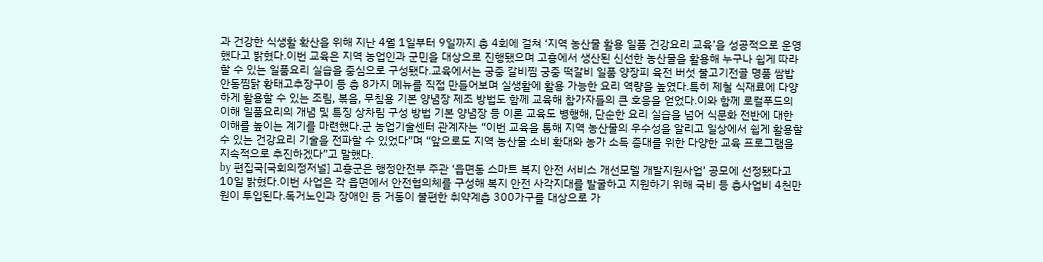과 건강한 식생활 확산을 위해 지난 4월 1일부터 9일까지 총 4회에 걸쳐 ‘지역 농산물 활용 일품 건강요리 교육’을 성공적으로 운영했다고 밝혔다.이번 교육은 지역 농업인과 군민을 대상으로 진행됐으며 고흥에서 생산된 신선한 농산물을 활용해 누구나 쉽게 따라 할 수 있는 일품요리 실습을 중심으로 구성됐다.교육에서는 궁중 갈비찜 궁중 떡갈비 일품 양장피 육전 버섯 불고기전골 명품 쌈밥 안동찜닭 황태고추장구이 등 총 8가지 메뉴를 직접 만들어보며 실생활에 활용 가능한 요리 역량을 높였다.특히 제철 식재료에 다양하게 활용할 수 있는 조림, 볶음, 무침용 기본 양념장 제조 방법도 함께 교육해 참가자들의 큰 호응을 얻었다.이와 함께 로컬푸드의 이해 일품요리의 개념 및 특징 상차림 구성 방법 기본 양념장 등 이론 교육도 병행해, 단순한 요리 실습을 넘어 식문화 전반에 대한 이해를 높이는 계기를 마련했다.군 농업기술센터 관계자는 “이번 교육을 통해 지역 농산물의 우수성을 알리고 일상에서 쉽게 활용할 수 있는 건강요리 기술을 전파할 수 있었다”며 “앞으로도 지역 농산물 소비 확대와 농가 소득 증대를 위한 다양한 교육 프로그램을 지속적으로 추진하겠다”고 말했다.
by 편집국[국회의정저널] 고흥군은 행정안전부 주관 ‘읍면동 스마트 복지 안전 서비스 개선모델 개발지원사업’ 공모에 선정됐다고 10일 밝혔다.이번 사업은 각 읍면에서 안전협의체를 구성해 복지 안전 사각지대를 발굴하고 지원하기 위해 국비 등 총사업비 4천만원이 투입된다.독거노인과 장애인 등 거동이 불편한 취약계층 300가구를 대상으로 가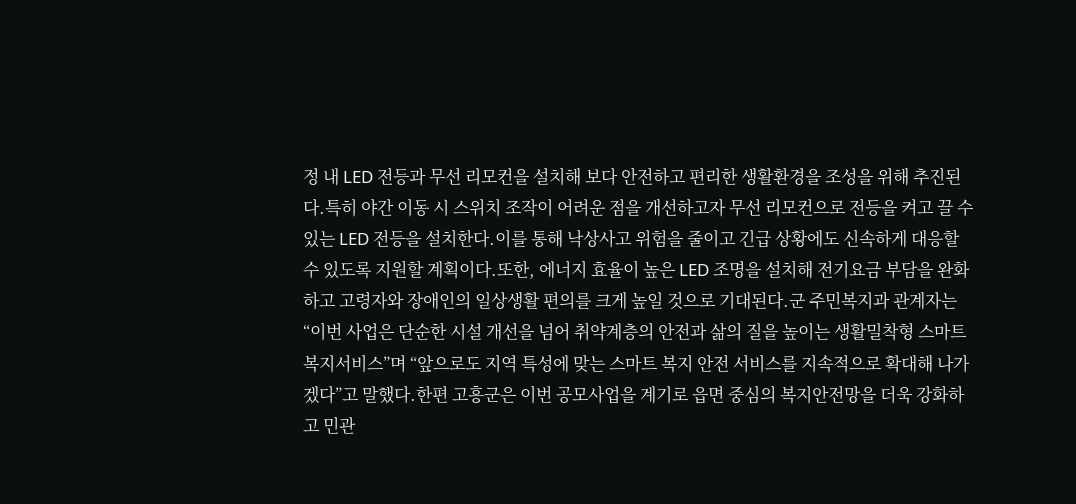정 내 LED 전등과 무선 리모컨을 설치해 보다 안전하고 편리한 생활환경을 조성을 위해 추진된다.특히 야간 이동 시 스위치 조작이 어려운 점을 개선하고자 무선 리모컨으로 전등을 켜고 끌 수 있는 LED 전등을 설치한다.이를 통해 낙상사고 위험을 줄이고 긴급 상황에도 신속하게 대응할 수 있도록 지원할 계획이다.또한, 에너지 효율이 높은 LED 조명을 설치해 전기요금 부담을 완화하고 고령자와 장애인의 일상생활 편의를 크게 높일 것으로 기대된다.군 주민복지과 관계자는 “이번 사업은 단순한 시설 개선을 넘어 취약계층의 안전과 삶의 질을 높이는 생활밀착형 스마트 복지서비스”며 “앞으로도 지역 특성에 맞는 스마트 복지 안전 서비스를 지속적으로 확대해 나가겠다”고 말했다.한편 고흥군은 이번 공모사업을 계기로 읍면 중심의 복지안전망을 더욱 강화하고 민관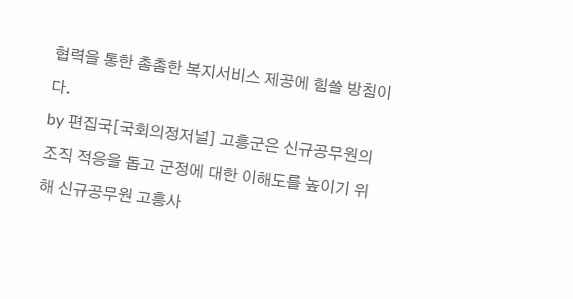협력을 통한 촘촘한 복지서비스 제공에 힘쓸 방침이다.
by 편집국[국회의정저널] 고흥군은 신규공무원의 조직 적응을 돕고 군정에 대한 이해도를 높이기 위해 신규공무원 고흥사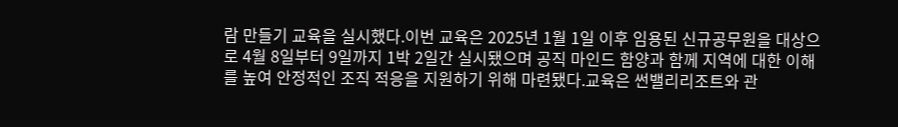람 만들기 교육을 실시했다.이번 교육은 2025년 1월 1일 이후 임용된 신규공무원을 대상으로 4월 8일부터 9일까지 1박 2일간 실시됐으며 공직 마인드 함양과 함께 지역에 대한 이해를 높여 안정적인 조직 적응을 지원하기 위해 마련됐다.교육은 썬밸리리조트와 관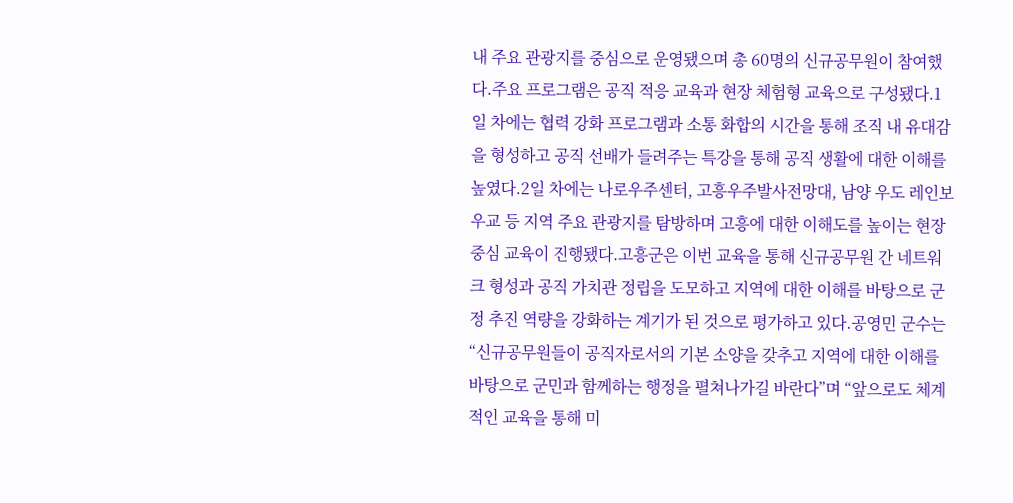내 주요 관광지를 중심으로 운영됐으며 총 60명의 신규공무원이 참여했다.주요 프로그램은 공직 적응 교육과 현장 체험형 교육으로 구성됐다.1일 차에는 협력 강화 프로그램과 소통 화합의 시간을 통해 조직 내 유대감을 형성하고 공직 선배가 들려주는 특강을 통해 공직 생활에 대한 이해를 높였다.2일 차에는 나로우주센터, 고흥우주발사전망대, 남양 우도 레인보우교 등 지역 주요 관광지를 탐방하며 고흥에 대한 이해도를 높이는 현장 중심 교육이 진행됐다.고흥군은 이번 교육을 통해 신규공무원 간 네트워크 형성과 공직 가치관 정립을 도모하고 지역에 대한 이해를 바탕으로 군정 추진 역량을 강화하는 계기가 된 것으로 평가하고 있다.공영민 군수는 “신규공무원들이 공직자로서의 기본 소양을 갖추고 지역에 대한 이해를 바탕으로 군민과 함께하는 행정을 펼쳐나가길 바란다”며 “앞으로도 체계적인 교육을 통해 미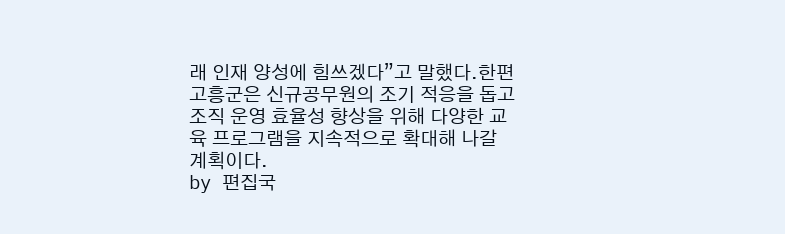래 인재 양성에 힘쓰겠다”고 말했다.한편 고흥군은 신규공무원의 조기 적응을 돕고 조직 운영 효율성 향상을 위해 다양한 교육 프로그램을 지속적으로 확대해 나갈 계획이다.
by 편집국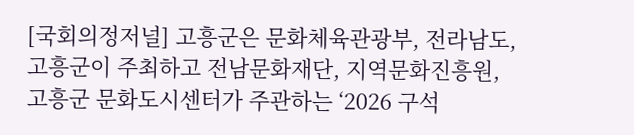[국회의정저널] 고흥군은 문화체육관광부, 전라남도, 고흥군이 주최하고 전남문화재단, 지역문화진흥원, 고흥군 문화도시센터가 주관하는 ‘2026 구석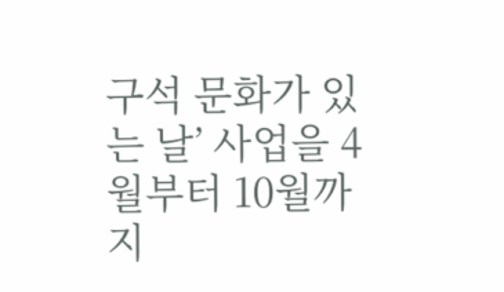구석 문화가 있는 날’ 사업을 4월부터 10월까지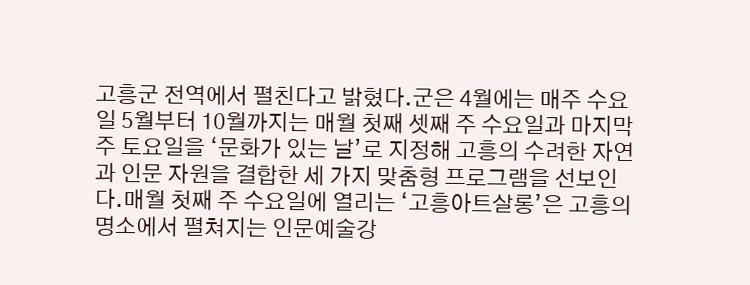고흥군 전역에서 펼친다고 밝혔다.군은 4월에는 매주 수요일 5월부터 10월까지는 매월 첫째 셋째 주 수요일과 마지막 주 토요일을 ‘문화가 있는 날’로 지정해 고흥의 수려한 자연과 인문 자원을 결합한 세 가지 맞춤형 프로그램을 선보인다.매월 첫째 주 수요일에 열리는 ‘고흥아트살롱’은 고흥의 명소에서 펼쳐지는 인문예술강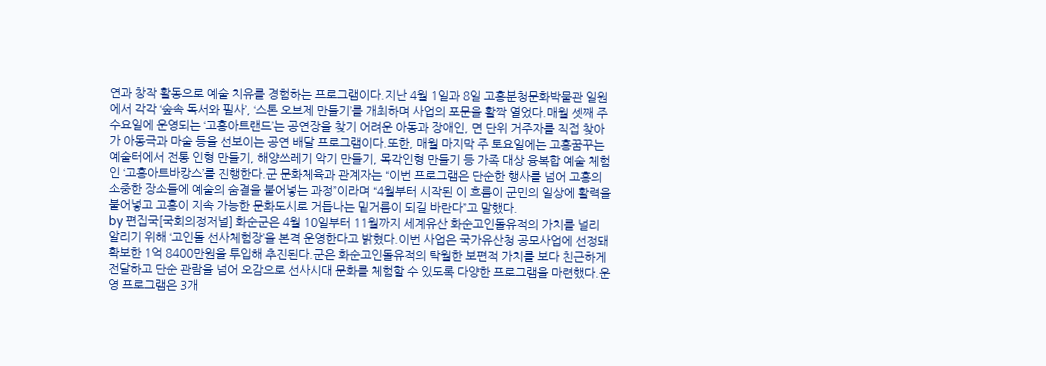연과 창작 활동으로 예술 치유를 경험하는 프로그램이다.지난 4월 1일과 8일 고흥분청문화박물관 일원에서 각각 ‘숲속 독서와 필사’, ‘스톤 오브제 만들기’를 개최하며 사업의 포문을 활짝 열었다.매월 셋째 주 수요일에 운영되는 ‘고흥아트랜드’는 공연장을 찾기 어려운 아동과 장애인, 면 단위 거주자를 직접 찾아가 아동극과 마술 등을 선보이는 공연 배달 프로그램이다.또한, 매월 마지막 주 토요일에는 고흥꿈꾸는예술터에서 전통 인형 만들기, 해양쓰레기 악기 만들기, 목각인형 만들기 등 가족 대상 융복합 예술 체험인 ‘고흥아트바캉스’를 진행한다.군 문화체육과 관계자는 “이번 프로그램은 단순한 행사를 넘어 고흥의 소중한 장소들에 예술의 숨결을 불어넣는 과정”이라며 “4월부터 시작된 이 흐름이 군민의 일상에 활력을 불어넣고 고흥이 지속 가능한 문화도시로 거듭나는 밑거름이 되길 바란다”고 말했다.
by 편집국[국회의정저널] 화순군은 4월 10일부터 11월까지 세계유산 화순고인돌유적의 가치를 널리 알리기 위해 ‘고인돌 선사체험장’을 본격 운영한다고 밝혔다.이번 사업은 국가유산청 공모사업에 선정돼 확보한 1억 8400만원을 투입해 추진된다.군은 화순고인돌유적의 탁월한 보편적 가치를 보다 친근하게 전달하고 단순 관람을 넘어 오감으로 선사시대 문화를 체험할 수 있도록 다양한 프로그램을 마련했다.운영 프로그램은 3개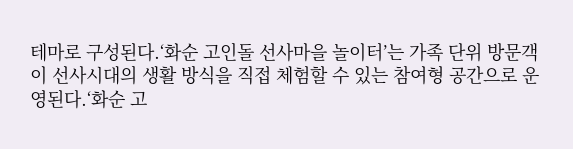테마로 구성된다.‘화순 고인돌 선사마을 놀이터’는 가족 단위 방문객이 선사시대의 생활 방식을 직접 체험할 수 있는 참여형 공간으로 운영된다.‘화순 고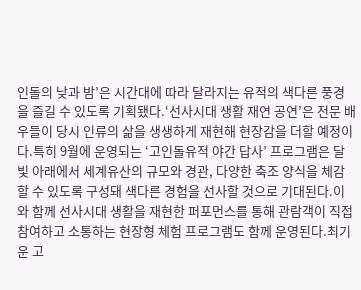인돌의 낮과 밤’은 시간대에 따라 달라지는 유적의 색다른 풍경을 즐길 수 있도록 기획됐다.‘선사시대 생활 재연 공연’은 전문 배우들이 당시 인류의 삶을 생생하게 재현해 현장감을 더할 예정이다.특히 9월에 운영되는 ‘고인돌유적 야간 답사’ 프로그램은 달빛 아래에서 세계유산의 규모와 경관, 다양한 축조 양식을 체감할 수 있도록 구성돼 색다른 경험을 선사할 것으로 기대된다.이와 함께 선사시대 생활을 재현한 퍼포먼스를 통해 관람객이 직접 참여하고 소통하는 현장형 체험 프로그램도 함께 운영된다.최기운 고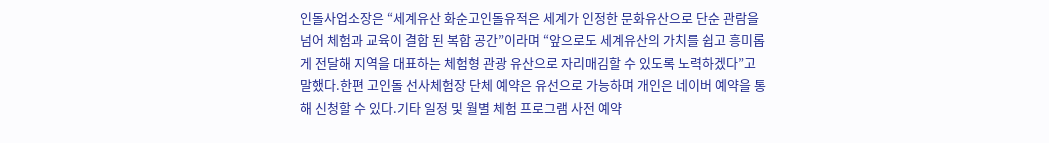인돌사업소장은 “세계유산 화순고인돌유적은 세계가 인정한 문화유산으로 단순 관람을 넘어 체험과 교육이 결합 된 복합 공간”이라며 “앞으로도 세계유산의 가치를 쉽고 흥미롭게 전달해 지역을 대표하는 체험형 관광 유산으로 자리매김할 수 있도록 노력하겠다”고 말했다.한편 고인돌 선사체험장 단체 예약은 유선으로 가능하며 개인은 네이버 예약을 통해 신청할 수 있다.기타 일정 및 월별 체험 프로그램 사전 예약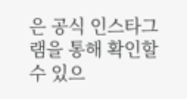은 공식 인스타그램을 통해 확인할 수 있으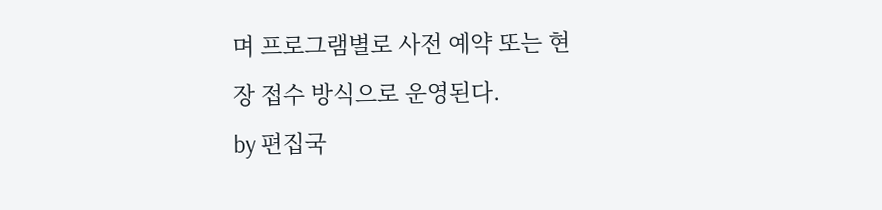며 프로그램별로 사전 예약 또는 현장 접수 방식으로 운영된다.
by 편집국